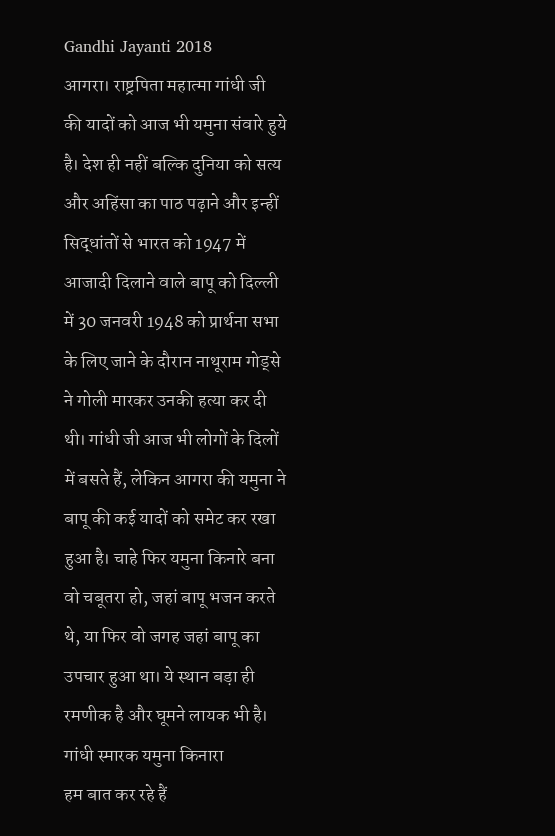Gandhi Jayanti 2018
आगरा। राष्ट्रपिता महात्मा गांधी जी की यादों को आज भी यमुना संवारे हुये है। देश ही नहीं बल्कि दुनिया को सत्य और अहिंसा का पाठ पढ़ाने और इन्हीं सिद्धांतों से भारत को 1947 में आजादी दिलाने वाले बापू को दिल्ली में 30 जनवरी 1948 को प्रार्थना सभा के लिए जाने के दौरान नाथूराम गोड्से ने गोली मारकर उनकी हत्या कर दी थी। गांधी जी आज भी लोगों के दिलों में बसते हैं, लेकिन आगरा की यमुना ने बापू की कई यादों को समेट कर रखा हुआ है। चाहे फिर यमुना किनारे बना वो चबूतरा हो, जहां बापू भजन करते थे, या फिर वो जगह जहां बापू का उपचार हुआ था। ये स्थान बड़ा ही रमणीक है और घूमने लायक भी है।
गांधी स्मारक यमुना किनारा
हम बात कर रहे हैं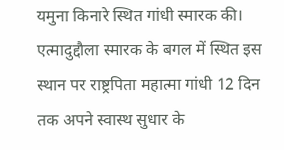यमुना किनारे स्थित गांधी स्मारक की। एत्मादुद्दौला स्मारक के बगल में स्थित इस स्थान पर राष्ट्रपिता महात्मा गांधी 12 दिन तक अपने स्वास्थ सुधार के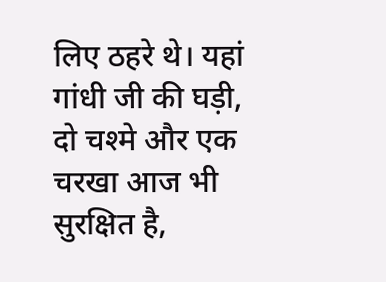लिए ठहरे थे। यहां गांधी जी की घड़ी, दो चश्मे और एक चरखा आज भी सुरक्षित है,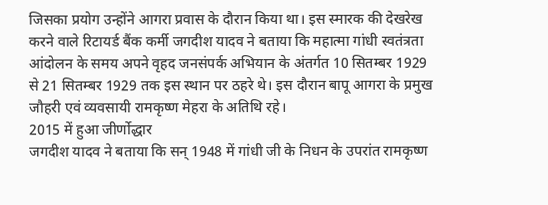जिसका प्रयोग उन्होंने आगरा प्रवास के दौरान किया था। इस स्मारक की देखरेख करने वाले रिटायर्ड बैंक कर्मी जगदीश यादव ने बताया कि महात्मा गांधी स्वतंत्रता आंदोलन के समय अपने वृहद जनसंपर्क अभियान के अंतर्गत 10 सितम्बर 1929 से 21 सितम्बर 1929 तक इस स्थान पर ठहरे थे। इस दौरान बापू आगरा के प्रमुख जौहरी एवं व्यवसायी रामकृष्ण मेहरा के अतिथि रहे।
2015 में हुआ जीर्णोद्धार
जगदीश यादव ने बताया कि सन् 1948 में गांधी जी के निधन के उपरांत रामकृष्ण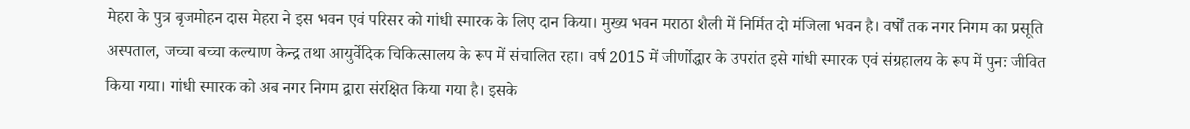मेहरा के पुत्र बृजमोहन दास मेहरा ने इस भवन एवं परिसर को गांधी स्मारक के लिए दान किया। मुख्य भवन मराठा शैली में निर्मित दो मंजिला भवन है। वर्षों तक नगर निगम का प्रसूति अस्पताल, जच्चा बच्चा कल्याण केन्द्र तथा आयुर्वेदिक चिकित्सालय के रूप में संचालित रहा। वर्ष 2015 में जीर्णोद्धार के उपरांत इसे गांधी स्मारक एवं संग्रहालय के रूप में पुनः जीवित किया गया। गांधी स्मारक को अब नगर निगम द्वारा संरक्षित किया गया है। इसके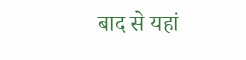बाद से यहां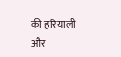की हरियाली और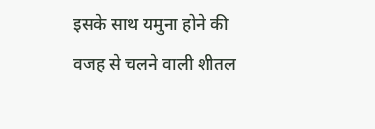इसके साथ यमुना होने की वजह से चलने वाली शीतल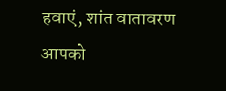हवाएं, शांत वातावरण आपको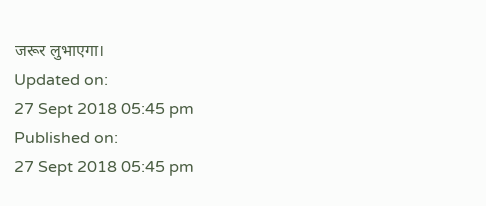जरूर लुभाएगा।
Updated on:
27 Sept 2018 05:45 pm
Published on:
27 Sept 2018 05:45 pm